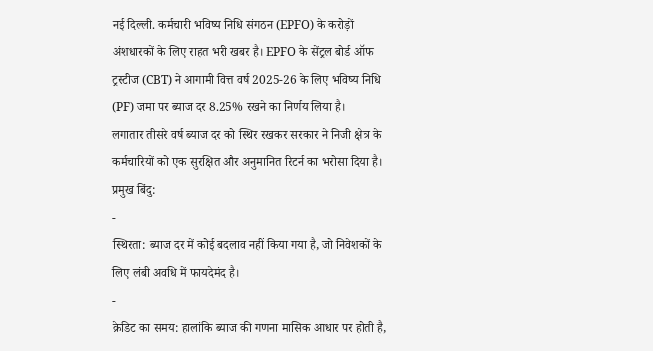नई दिल्ली. कर्मचारी भविष्य निधि संगठन (EPFO) के करोड़ों अंशधारकों के लिए राहत भरी खबर है। EPFO के सेंट्रल बोर्ड ऑफ ट्रस्टीज (CBT) ने आगामी वित्त वर्ष 2025-26 के लिए भविष्य निधि (PF) जमा पर ब्याज दर 8.25% रखने का निर्णय लिया है।
लगातार तीसरे वर्ष ब्याज दर को स्थिर रखकर सरकार ने निजी क्षेत्र के कर्मचारियों को एक सुरक्षित और अनुमानित रिटर्न का भरोसा दिया है।
प्रमुख बिंदु:
-
स्थिरता: ब्याज दर में कोई बदलाव नहीं किया गया है, जो निवेशकों के लिए लंबी अवधि में फायदेमंद है।
-
क्रेडिट का समय: हालांकि ब्याज की गणना मासिक आधार पर होती है,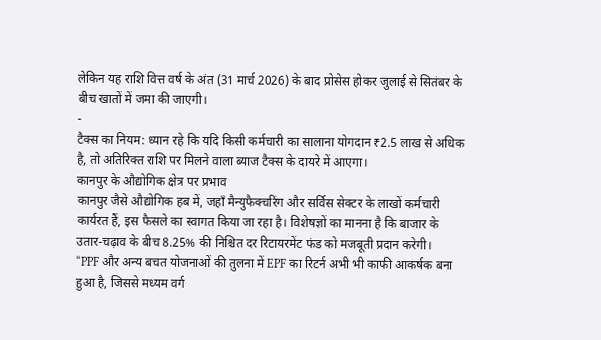लेकिन यह राशि वित्त वर्ष के अंत (31 मार्च 2026) के बाद प्रोसेस होकर जुलाई से सितंबर के बीच खातों में जमा की जाएगी।
-
टैक्स का नियम: ध्यान रहे कि यदि किसी कर्मचारी का सालाना योगदान ₹2.5 लाख से अधिक है, तो अतिरिक्त राशि पर मिलने वाला ब्याज टैक्स के दायरे में आएगा।
कानपुर के औद्योगिक क्षेत्र पर प्रभाव
कानपुर जैसे औद्योगिक हब में, जहाँ मैन्युफैक्चरिंग और सर्विस सेक्टर के लाखों कर्मचारी कार्यरत हैं, इस फैसले का स्वागत किया जा रहा है। विशेषज्ञों का मानना है कि बाजार के उतार-चढ़ाव के बीच 8.25% की निश्चित दर रिटायरमेंट फंड को मजबूती प्रदान करेगी।
“PPF और अन्य बचत योजनाओं की तुलना में EPF का रिटर्न अभी भी काफी आकर्षक बना हुआ है, जिससे मध्यम वर्ग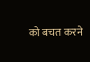को बचत करने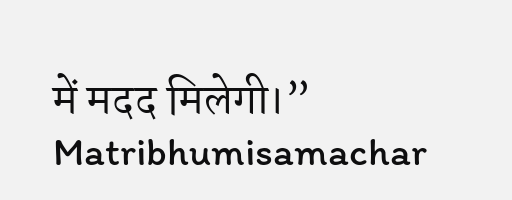में मदद मिलेगी।”
Matribhumisamachar